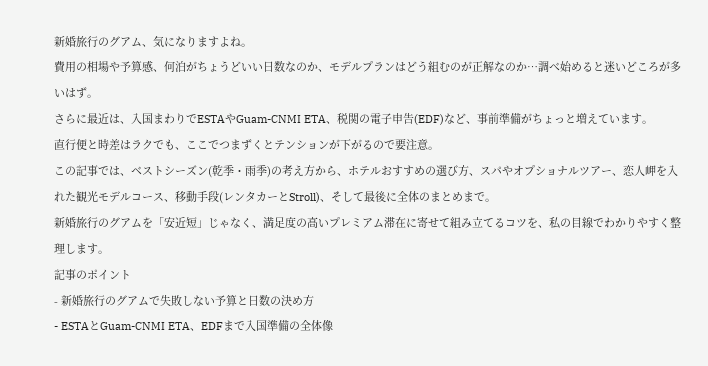新婚旅行のグアム、気になりますよね。
費用の相場や予算感、何泊がちょうどいい日数なのか、モデルプランはどう組むのが正解なのか…調べ始めると迷いどころが多いはず。
さらに最近は、入国まわりでESTAやGuam-CNMI ETA、税関の電子申告(EDF)など、事前準備がちょっと増えています。
直行便と時差はラクでも、ここでつまずくとテンションが下がるので要注意。
この記事では、ベストシーズン(乾季・雨季)の考え方から、ホテルおすすめの選び方、スパやオプショナルツアー、恋人岬を入れた観光モデルコース、移動手段(レンタカーとStroll)、そして最後に全体のまとめまで。
新婚旅行のグアムを「安近短」じゃなく、満足度の高いプレミアム滞在に寄せて組み立てるコツを、私の目線でわかりやすく整理します。
記事のポイント
- 新婚旅行のグアムで失敗しない予算と日数の決め方
- ESTAとGuam-CNMI ETA、EDFまで入国準備の全体像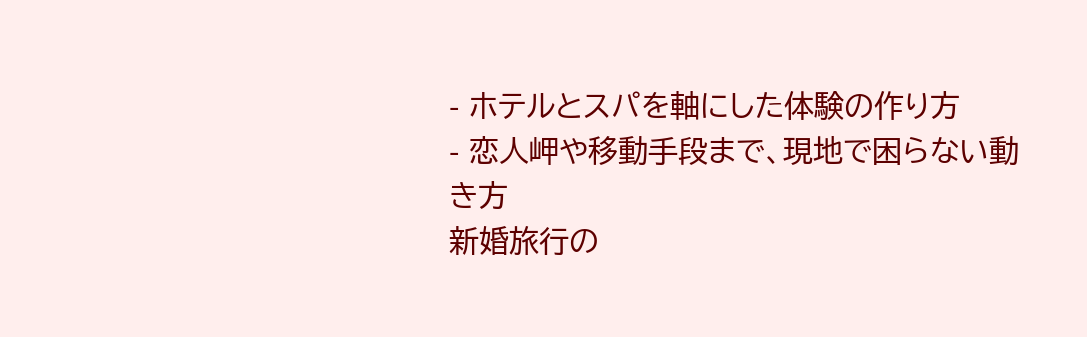- ホテルとスパを軸にした体験の作り方
- 恋人岬や移動手段まで、現地で困らない動き方
新婚旅行の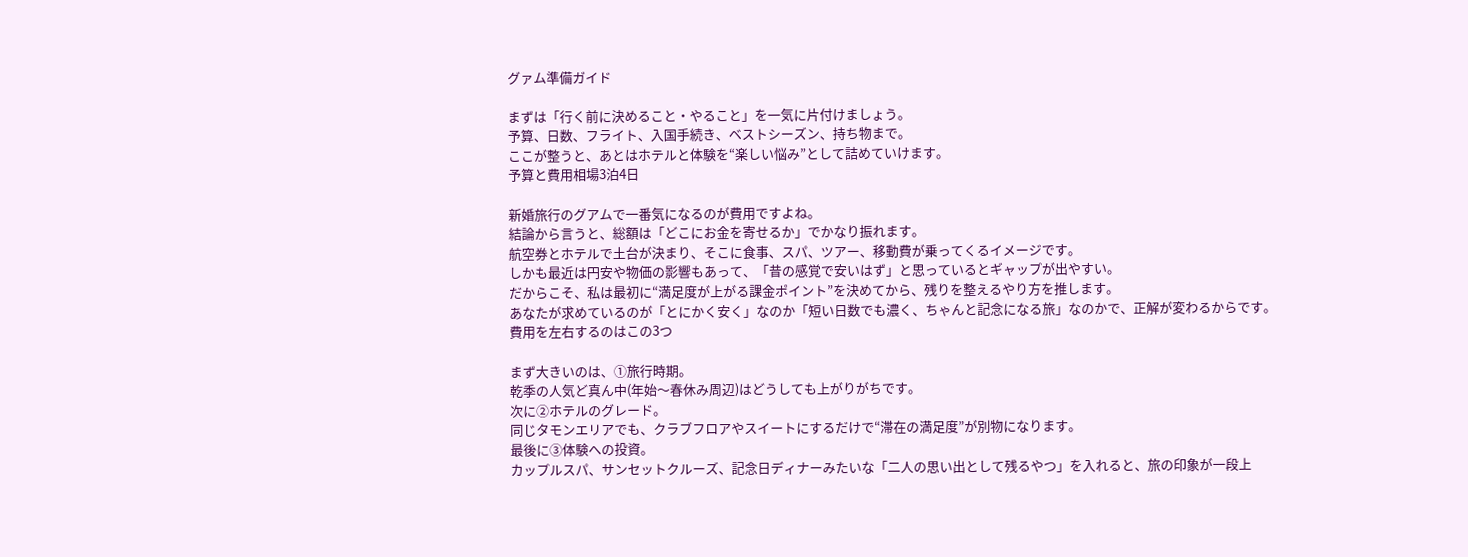グァム準備ガイド

まずは「行く前に決めること・やること」を一気に片付けましょう。
予算、日数、フライト、入国手続き、ベストシーズン、持ち物まで。
ここが整うと、あとはホテルと体験を“楽しい悩み”として詰めていけます。
予算と費用相場3泊4日

新婚旅行のグアムで一番気になるのが費用ですよね。
結論から言うと、総額は「どこにお金を寄せるか」でかなり振れます。
航空券とホテルで土台が決まり、そこに食事、スパ、ツアー、移動費が乗ってくるイメージです。
しかも最近は円安や物価の影響もあって、「昔の感覚で安いはず」と思っているとギャップが出やすい。
だからこそ、私は最初に“満足度が上がる課金ポイント”を決めてから、残りを整えるやり方を推します。
あなたが求めているのが「とにかく安く」なのか「短い日数でも濃く、ちゃんと記念になる旅」なのかで、正解が変わるからです。
費用を左右するのはこの3つ

まず大きいのは、①旅行時期。
乾季の人気ど真ん中(年始〜春休み周辺)はどうしても上がりがちです。
次に②ホテルのグレード。
同じタモンエリアでも、クラブフロアやスイートにするだけで“滞在の満足度”が別物になります。
最後に③体験への投資。
カップルスパ、サンセットクルーズ、記念日ディナーみたいな「二人の思い出として残るやつ」を入れると、旅の印象が一段上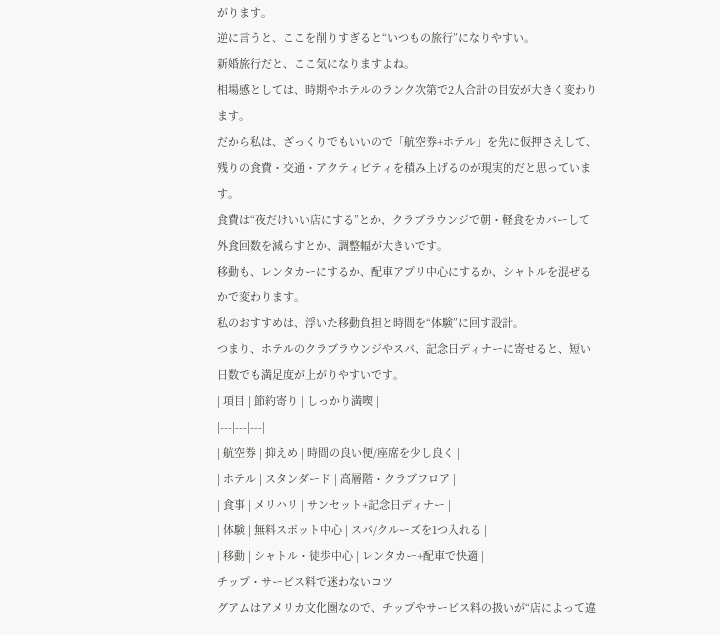がります。
逆に言うと、ここを削りすぎると“いつもの旅行”になりやすい。
新婚旅行だと、ここ気になりますよね。
相場感としては、時期やホテルのランク次第で2人合計の目安が大きく変わります。
だから私は、ざっくりでもいいので「航空券+ホテル」を先に仮押さえして、残りの食費・交通・アクティビティを積み上げるのが現実的だと思っています。
食費は“夜だけいい店にする”とか、クラブラウンジで朝・軽食をカバーして外食回数を減らすとか、調整幅が大きいです。
移動も、レンタカーにするか、配車アプリ中心にするか、シャトルを混ぜるかで変わります。
私のおすすめは、浮いた移動負担と時間を“体験”に回す設計。
つまり、ホテルのクラブラウンジやスパ、記念日ディナーに寄せると、短い日数でも満足度が上がりやすいです。
| 項目 | 節約寄り | しっかり満喫 |
|---|---|---|
| 航空券 | 抑えめ | 時間の良い便/座席を少し良く |
| ホテル | スタンダード | 高層階・クラブフロア |
| 食事 | メリハリ | サンセット+記念日ディナー |
| 体験 | 無料スポット中心 | スパ/クルーズを1つ入れる |
| 移動 | シャトル・徒歩中心 | レンタカー+配車で快適 |
チップ・サービス料で迷わないコツ
グアムはアメリカ文化圏なので、チップやサービス料の扱いが“店によって違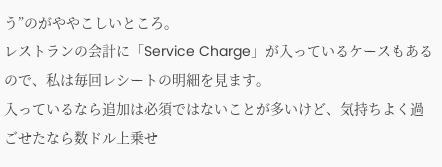う”のがややこしいところ。
レストランの会計に「Service Charge」が入っているケースもあるので、私は毎回レシートの明細を見ます。
入っているなら追加は必須ではないことが多いけど、気持ちよく過ごせたなら数ドル上乗せ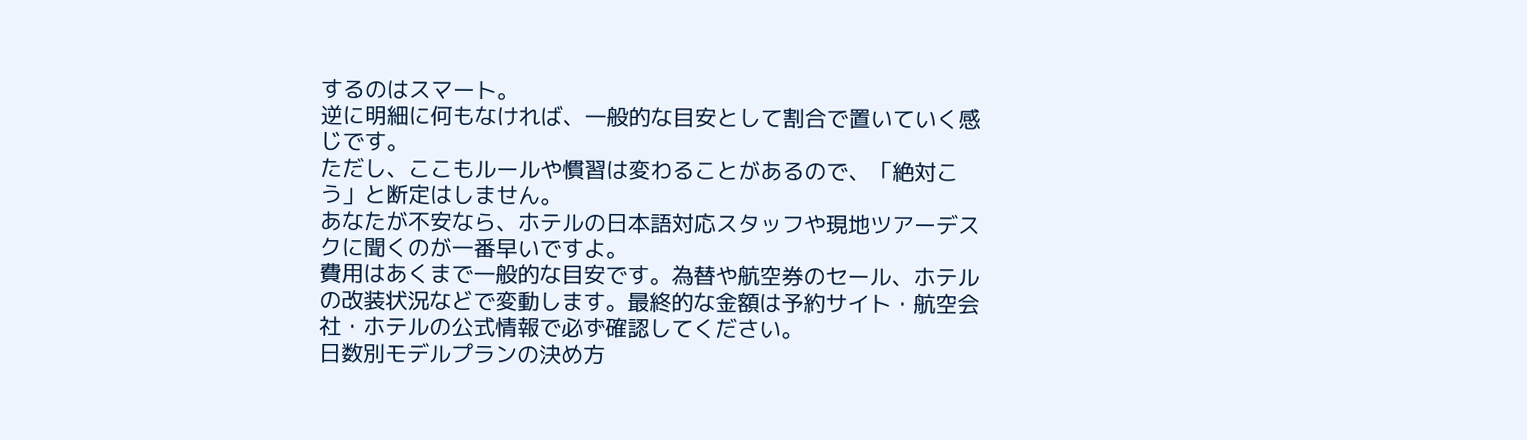するのはスマート。
逆に明細に何もなければ、一般的な目安として割合で置いていく感じです。
ただし、ここもルールや慣習は変わることがあるので、「絶対こう」と断定はしません。
あなたが不安なら、ホテルの日本語対応スタッフや現地ツアーデスクに聞くのが一番早いですよ。
費用はあくまで一般的な目安です。為替や航空券のセール、ホテルの改装状況などで変動します。最終的な金額は予約サイト・航空会社・ホテルの公式情報で必ず確認してください。
日数別モデルプランの決め方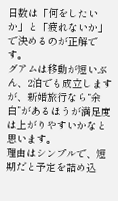日数は「何をしたいか」と「疲れないか」で決めるのが正解です。
グアムは移動が短いぶん、2泊でも成立しますが、新婚旅行なら“余白”があるほうが満足度は上がりやすいかなと思います。
理由はシンプルで、短期だと予定を詰め込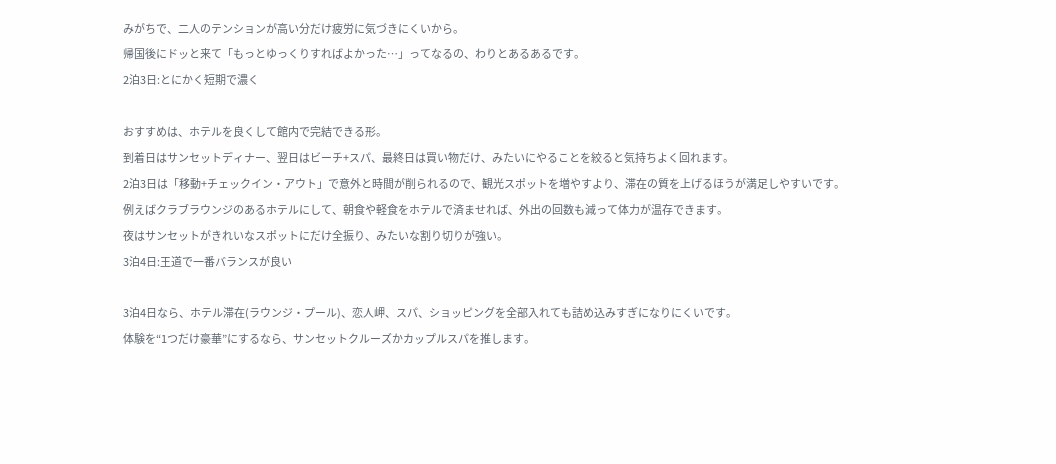みがちで、二人のテンションが高い分だけ疲労に気づきにくいから。
帰国後にドッと来て「もっとゆっくりすればよかった…」ってなるの、わりとあるあるです。
2泊3日:とにかく短期で濃く

おすすめは、ホテルを良くして館内で完結できる形。
到着日はサンセットディナー、翌日はビーチ+スパ、最終日は買い物だけ、みたいにやることを絞ると気持ちよく回れます。
2泊3日は「移動+チェックイン・アウト」で意外と時間が削られるので、観光スポットを増やすより、滞在の質を上げるほうが満足しやすいです。
例えばクラブラウンジのあるホテルにして、朝食や軽食をホテルで済ませれば、外出の回数も減って体力が温存できます。
夜はサンセットがきれいなスポットにだけ全振り、みたいな割り切りが強い。
3泊4日:王道で一番バランスが良い

3泊4日なら、ホテル滞在(ラウンジ・プール)、恋人岬、スパ、ショッピングを全部入れても詰め込みすぎになりにくいです。
体験を“1つだけ豪華”にするなら、サンセットクルーズかカップルスパを推します。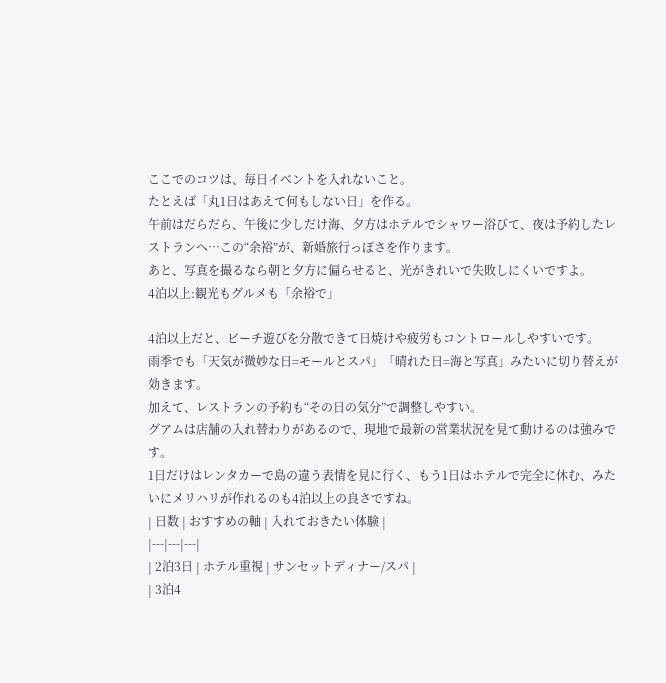ここでのコツは、毎日イベントを入れないこと。
たとえば「丸1日はあえて何もしない日」を作る。
午前はだらだら、午後に少しだけ海、夕方はホテルでシャワー浴びて、夜は予約したレストランへ…この“余裕”が、新婚旅行っぽさを作ります。
あと、写真を撮るなら朝と夕方に偏らせると、光がきれいで失敗しにくいですよ。
4泊以上:観光もグルメも「余裕で」

4泊以上だと、ビーチ遊びを分散できて日焼けや疲労もコントロールしやすいです。
雨季でも「天気が微妙な日=モールとスパ」「晴れた日=海と写真」みたいに切り替えが効きます。
加えて、レストランの予約も“その日の気分”で調整しやすい。
グアムは店舗の入れ替わりがあるので、現地で最新の営業状況を見て動けるのは強みです。
1日だけはレンタカーで島の違う表情を見に行く、もう1日はホテルで完全に休む、みたいにメリハリが作れるのも4泊以上の良さですね。
| 日数 | おすすめの軸 | 入れておきたい体験 |
|---|---|---|
| 2泊3日 | ホテル重視 | サンセットディナー/スパ |
| 3泊4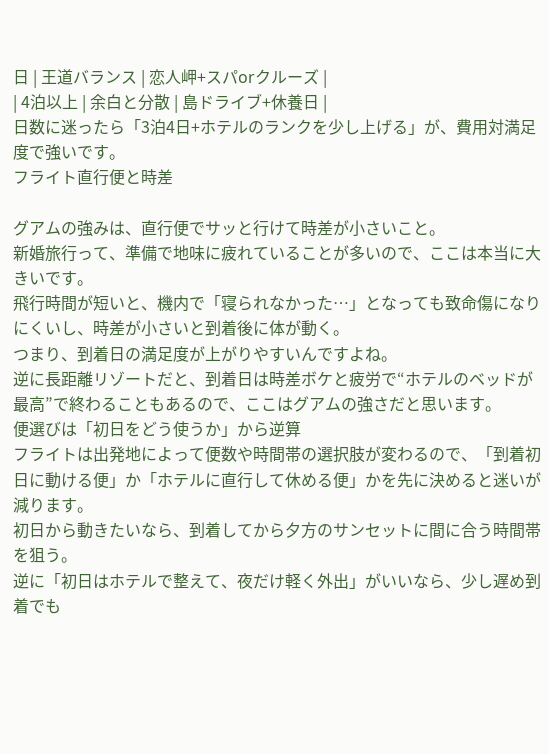日 | 王道バランス | 恋人岬+スパorクルーズ |
| 4泊以上 | 余白と分散 | 島ドライブ+休養日 |
日数に迷ったら「3泊4日+ホテルのランクを少し上げる」が、費用対満足度で強いです。
フライト直行便と時差

グアムの強みは、直行便でサッと行けて時差が小さいこと。
新婚旅行って、準備で地味に疲れていることが多いので、ここは本当に大きいです。
飛行時間が短いと、機内で「寝られなかった…」となっても致命傷になりにくいし、時差が小さいと到着後に体が動く。
つまり、到着日の満足度が上がりやすいんですよね。
逆に長距離リゾートだと、到着日は時差ボケと疲労で“ホテルのベッドが最高”で終わることもあるので、ここはグアムの強さだと思います。
便選びは「初日をどう使うか」から逆算
フライトは出発地によって便数や時間帯の選択肢が変わるので、「到着初日に動ける便」か「ホテルに直行して休める便」かを先に決めると迷いが減ります。
初日から動きたいなら、到着してから夕方のサンセットに間に合う時間帯を狙う。
逆に「初日はホテルで整えて、夜だけ軽く外出」がいいなら、少し遅め到着でも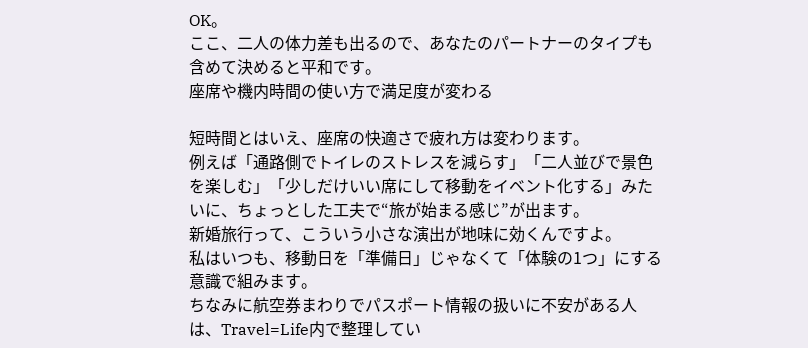OK。
ここ、二人の体力差も出るので、あなたのパートナーのタイプも含めて決めると平和です。
座席や機内時間の使い方で満足度が変わる

短時間とはいえ、座席の快適さで疲れ方は変わります。
例えば「通路側でトイレのストレスを減らす」「二人並びで景色を楽しむ」「少しだけいい席にして移動をイベント化する」みたいに、ちょっとした工夫で“旅が始まる感じ”が出ます。
新婚旅行って、こういう小さな演出が地味に効くんですよ。
私はいつも、移動日を「準備日」じゃなくて「体験の1つ」にする意識で組みます。
ちなみに航空券まわりでパスポート情報の扱いに不安がある人は、Travel=Life内で整理してい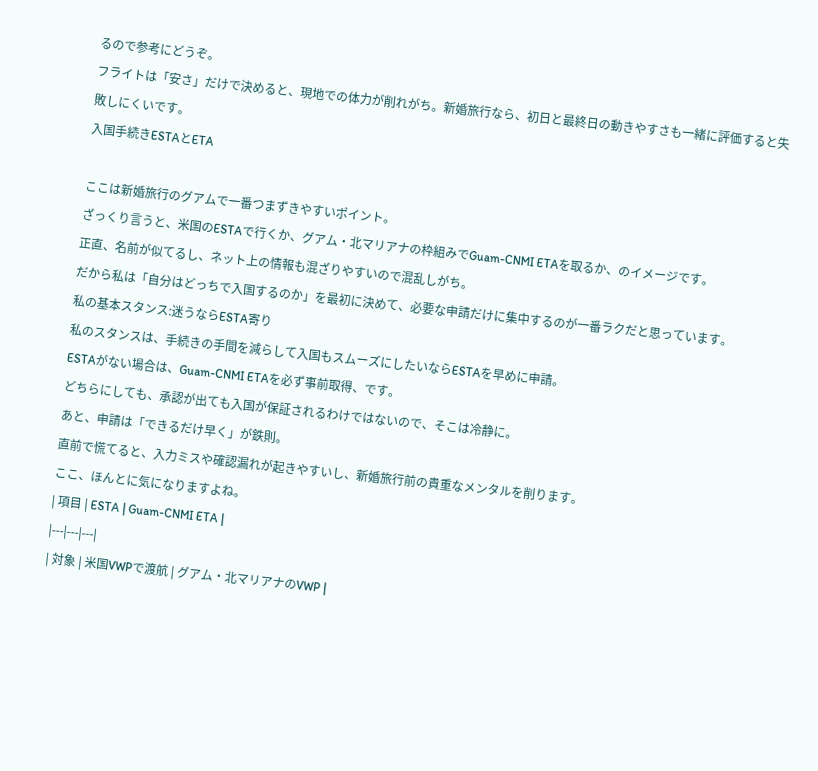るので参考にどうぞ。
フライトは「安さ」だけで決めると、現地での体力が削れがち。新婚旅行なら、初日と最終日の動きやすさも一緒に評価すると失敗しにくいです。
入国手続きESTAとETA

ここは新婚旅行のグアムで一番つまずきやすいポイント。
ざっくり言うと、米国のESTAで行くか、グアム・北マリアナの枠組みでGuam-CNMI ETAを取るか、のイメージです。
正直、名前が似てるし、ネット上の情報も混ざりやすいので混乱しがち。
だから私は「自分はどっちで入国するのか」を最初に決めて、必要な申請だけに集中するのが一番ラクだと思っています。
私の基本スタンス:迷うならESTA寄り
私のスタンスは、手続きの手間を減らして入国もスムーズにしたいならESTAを早めに申請。
ESTAがない場合は、Guam-CNMI ETAを必ず事前取得、です。
どちらにしても、承認が出ても入国が保証されるわけではないので、そこは冷静に。
あと、申請は「できるだけ早く」が鉄則。
直前で慌てると、入力ミスや確認漏れが起きやすいし、新婚旅行前の貴重なメンタルを削ります。
ここ、ほんとに気になりますよね。
| 項目 | ESTA | Guam-CNMI ETA |
|---|---|---|
| 対象 | 米国VWPで渡航 | グアム・北マリアナのVWP |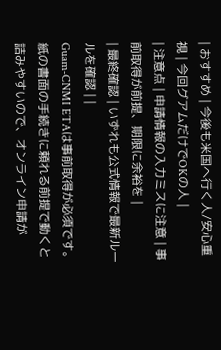| おすすめ | 今後も米国へ行く人/安心重視 | 今回グアムだけでOKの人 |
| 注意点 | 申請情報の入力ミスに注意 | 事前取得が前提、期限に余裕を |
| 最終確認 | いずれも公式情報で最新ルールを確認 | |
Guam-CNMI ETAは事前取得が必須です。紙の書面の手続きに頼れる前提で動くと詰みやすいので、オンライン申請が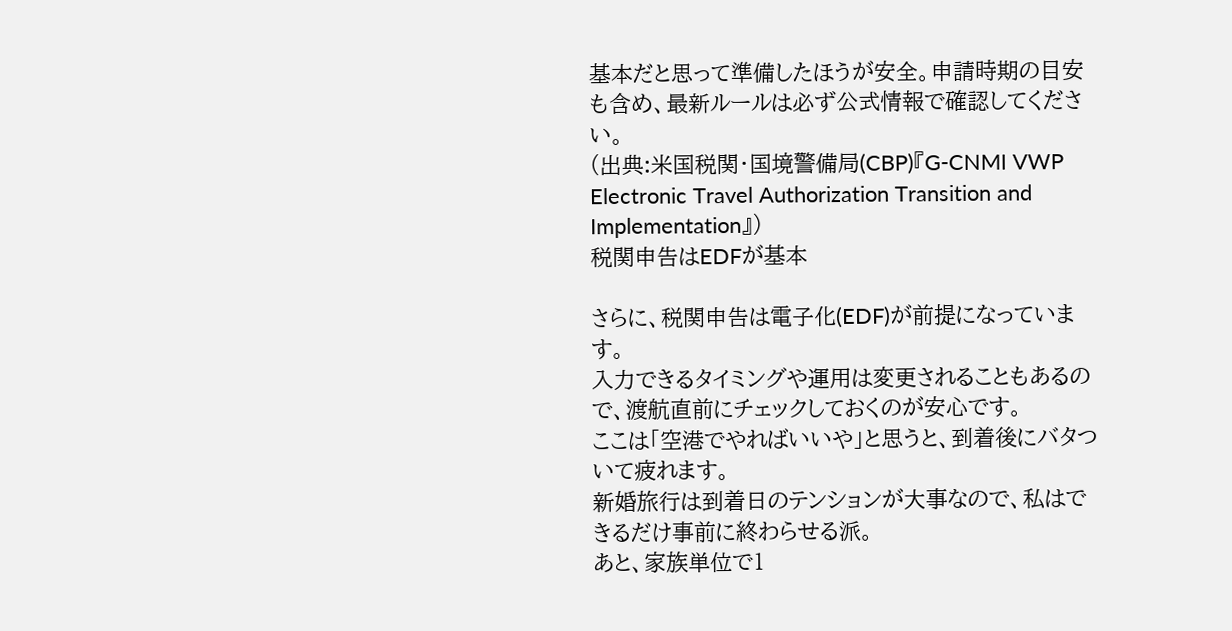基本だと思って準備したほうが安全。申請時期の目安も含め、最新ルールは必ず公式情報で確認してください。
(出典:米国税関・国境警備局(CBP)『G-CNMI VWP Electronic Travel Authorization Transition and Implementation』)
税関申告はEDFが基本

さらに、税関申告は電子化(EDF)が前提になっています。
入力できるタイミングや運用は変更されることもあるので、渡航直前にチェックしておくのが安心です。
ここは「空港でやればいいや」と思うと、到着後にバタついて疲れます。
新婚旅行は到着日のテンションが大事なので、私はできるだけ事前に終わらせる派。
あと、家族単位で1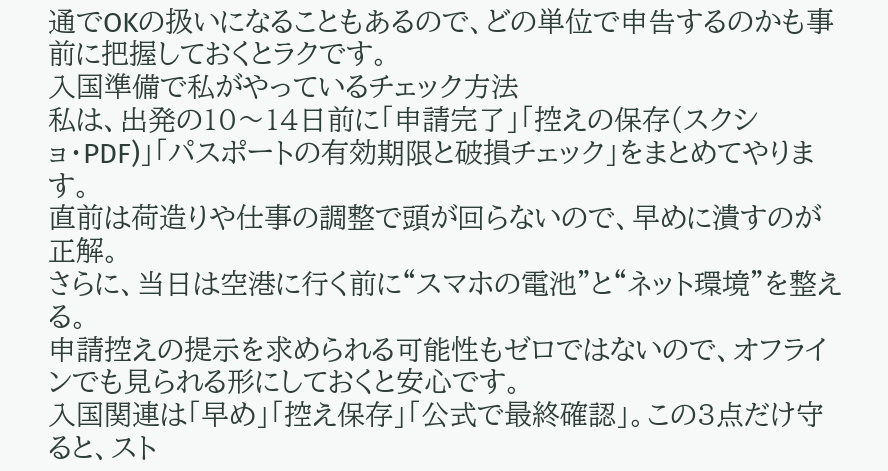通でOKの扱いになることもあるので、どの単位で申告するのかも事前に把握しておくとラクです。
入国準備で私がやっているチェック方法
私は、出発の10〜14日前に「申請完了」「控えの保存(スクショ・PDF)」「パスポートの有効期限と破損チェック」をまとめてやります。
直前は荷造りや仕事の調整で頭が回らないので、早めに潰すのが正解。
さらに、当日は空港に行く前に“スマホの電池”と“ネット環境”を整える。
申請控えの提示を求められる可能性もゼロではないので、オフラインでも見られる形にしておくと安心です。
入国関連は「早め」「控え保存」「公式で最終確認」。この3点だけ守ると、スト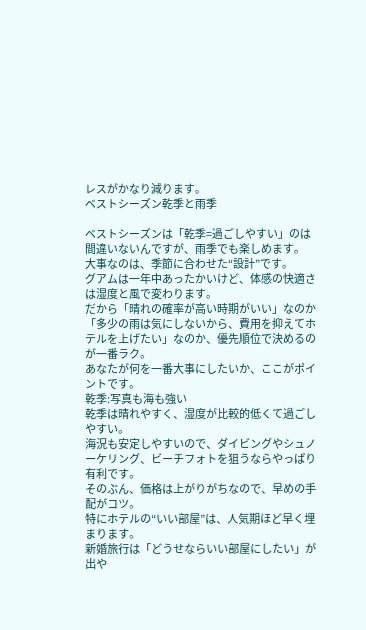レスがかなり減ります。
ベストシーズン乾季と雨季

ベストシーズンは「乾季=過ごしやすい」のは間違いないんですが、雨季でも楽しめます。
大事なのは、季節に合わせた“設計”です。
グアムは一年中あったかいけど、体感の快適さは湿度と風で変わります。
だから「晴れの確率が高い時期がいい」なのか「多少の雨は気にしないから、費用を抑えてホテルを上げたい」なのか、優先順位で決めるのが一番ラク。
あなたが何を一番大事にしたいか、ここがポイントです。
乾季:写真も海も強い
乾季は晴れやすく、湿度が比較的低くて過ごしやすい。
海況も安定しやすいので、ダイビングやシュノーケリング、ビーチフォトを狙うならやっぱり有利です。
そのぶん、価格は上がりがちなので、早めの手配がコツ。
特にホテルの“いい部屋”は、人気期ほど早く埋まります。
新婚旅行は「どうせならいい部屋にしたい」が出や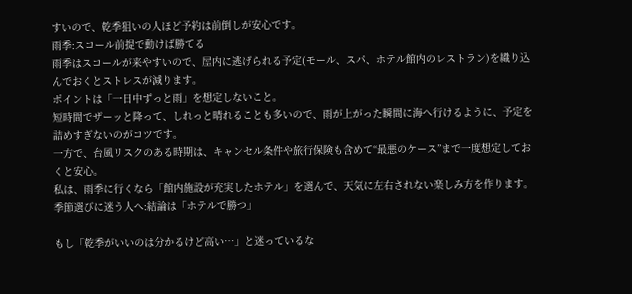すいので、乾季狙いの人ほど予約は前倒しが安心です。
雨季:スコール前提で動けば勝てる
雨季はスコールが来やすいので、屋内に逃げられる予定(モール、スパ、ホテル館内のレストラン)を織り込んでおくとストレスが減ります。
ポイントは「一日中ずっと雨」を想定しないこと。
短時間でザーッと降って、しれっと晴れることも多いので、雨が上がった瞬間に海へ行けるように、予定を詰めすぎないのがコツです。
一方で、台風リスクのある時期は、キャンセル条件や旅行保険も含めて“最悪のケース”まで一度想定しておくと安心。
私は、雨季に行くなら「館内施設が充実したホテル」を選んで、天気に左右されない楽しみ方を作ります。
季節選びに迷う人へ:結論は「ホテルで勝つ」

もし「乾季がいいのは分かるけど高い…」と迷っているな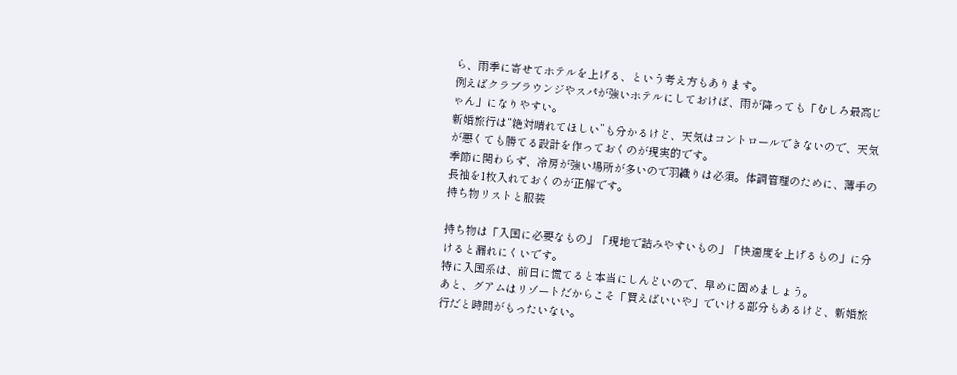ら、雨季に寄せてホテルを上げる、という考え方もあります。
例えばクラブラウンジやスパが強いホテルにしておけば、雨が降っても「むしろ最高じゃん」になりやすい。
新婚旅行は“絶対晴れてほしい”も分かるけど、天気はコントロールできないので、天気が悪くても勝てる設計を作っておくのが現実的です。
季節に関わらず、冷房が強い場所が多いので羽織りは必須。体調管理のために、薄手の長袖を1枚入れておくのが正解です。
持ち物リストと服装

持ち物は「入国に必要なもの」「現地で詰みやすいもの」「快適度を上げるもの」に分けると漏れにくいです。
特に入国系は、前日に慌てると本当にしんどいので、早めに固めましょう。
あと、グアムはリゾートだからこそ「買えばいいや」でいける部分もあるけど、新婚旅行だと時間がもったいない。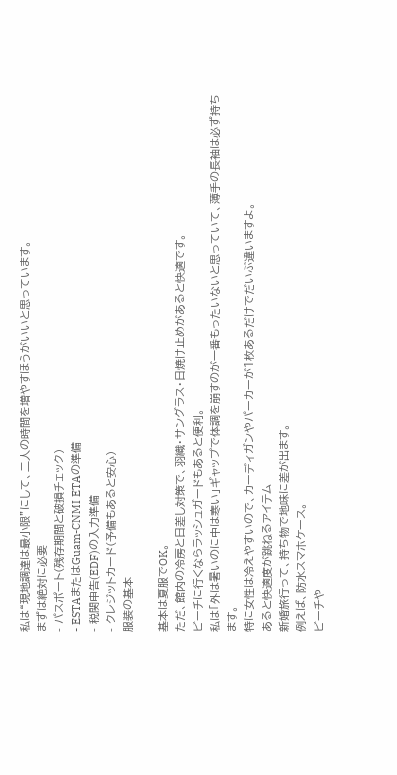私は“現地調達は最小限”にして、二人の時間を増やすほうがいいと思っています。
まずは絶対に必要
- パスポート(残存期間と破損チェック)
- ESTAまたはGuam-CNMI ETAの準備
- 税関申告(EDF)の入力準備
- クレジットカード(予備もあると安心)
服装の基本

基本は夏服でOK。
ただ、館内の冷房と日差し対策で、羽織・サングラス・日焼け止めがあると快適です。
ビーチに行くならラッシュガードもあると便利。
私は「外は暑いのに中は寒い」ギャップで体調を崩すのが一番もったいないと思っていて、薄手の長袖は必ず持ちます。
特に女性は冷えやすいので、カーディガンやパーカーが1枚あるだけでだいぶ違いますよ。
あると快適度が跳ねるアイテム
新婚旅行って、持ち物で地味に差が出ます。
例えば、防水スマホケース。
ビーチや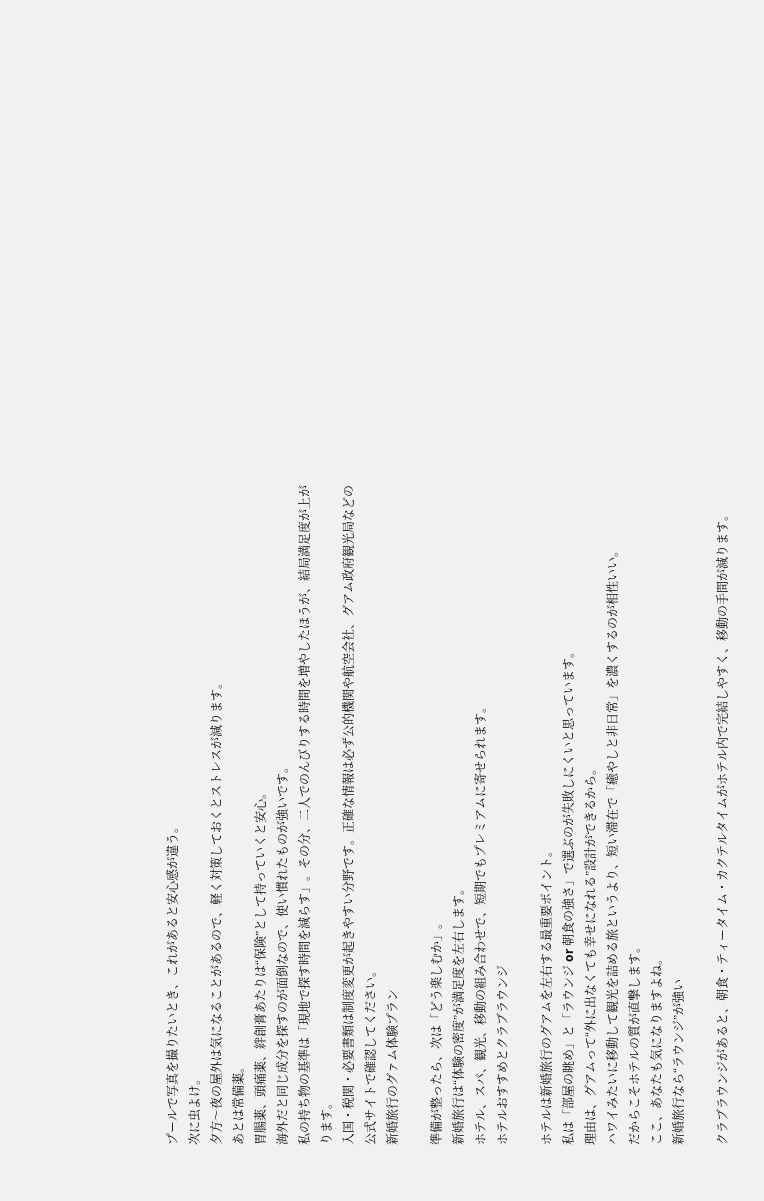プールで写真を撮りたいとき、これがあると安心感が違う。
次に虫よけ。
夕方〜夜の屋外は気になることがあるので、軽く対策しておくとストレスが減ります。
あとは常備薬。
胃腸薬、頭痛薬、絆創膏あたりは“保険”として持っていくと安心。
海外だと同じ成分を探すのが面倒なので、使い慣れたものが強いです。
私の持ち物の基準は「現地で探す時間を減らす」。その分、二人でのんびりする時間を増やしたほうが、結局満足度が上がります。
入国・税関・必要書類は制度変更が起きやすい分野です。正確な情報は必ず公的機関や航空会社、グアム政府観光局などの公式サイトで確認してください。
新婚旅行のグァム体験プラン

準備が整ったら、次は「どう楽しむか」。
新婚旅行は“体験の密度”が満足度を左右します。
ホテル、スパ、観光、移動の組み合わせで、短期でもプレミアムに寄せられます。
ホテルおすすめとクラブラウンジ

ホテルは新婚旅行のグアムを左右する最重要ポイント。
私は「部屋の眺め」と「ラウンジ or 朝食の強さ」で選ぶのが失敗しにくいと思っています。
理由は、グアムって“外に出なくても幸せになれる”設計ができるから。
ハワイみたいに移動して観光を詰める旅というより、短い滞在で「癒やしと非日常」を濃くするのが相性いい。
だからこそホテルの質が直撃します。
ここ、あなたも気になりますよね。
新婚旅行なら“ラウンジ”が強い

クラブラウンジがあると、朝食・ティータイム・カクテルタイムがホテル内で完結しやすく、移動の手間が減ります。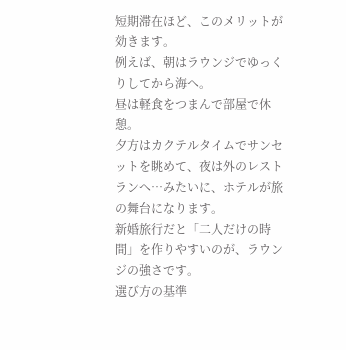短期滞在ほど、このメリットが効きます。
例えば、朝はラウンジでゆっくりしてから海へ。
昼は軽食をつまんで部屋で休憩。
夕方はカクテルタイムでサンセットを眺めて、夜は外のレストランへ…みたいに、ホテルが旅の舞台になります。
新婚旅行だと「二人だけの時間」を作りやすいのが、ラウンジの強さです。
選び方の基準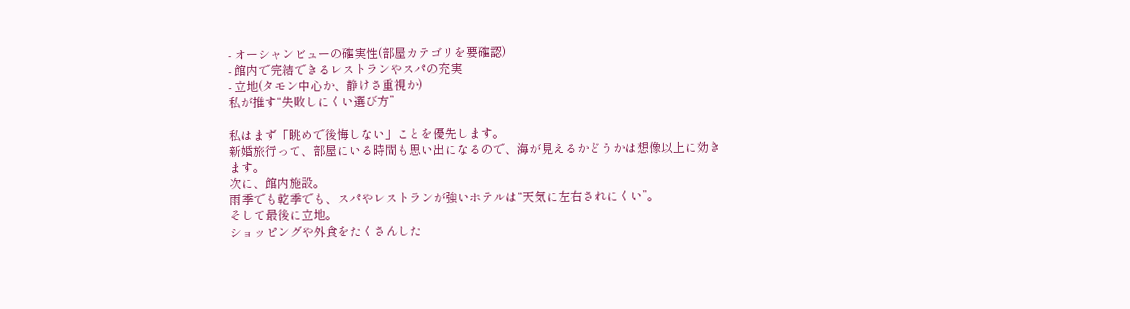- オーシャンビューの確実性(部屋カテゴリを要確認)
- 館内で完結できるレストランやスパの充実
- 立地(タモン中心か、静けさ重視か)
私が推す“失敗しにくい選び方”

私はまず「眺めで後悔しない」ことを優先します。
新婚旅行って、部屋にいる時間も思い出になるので、海が見えるかどうかは想像以上に効きます。
次に、館内施設。
雨季でも乾季でも、スパやレストランが強いホテルは“天気に左右されにくい”。
そして最後に立地。
ショッピングや外食をたくさんした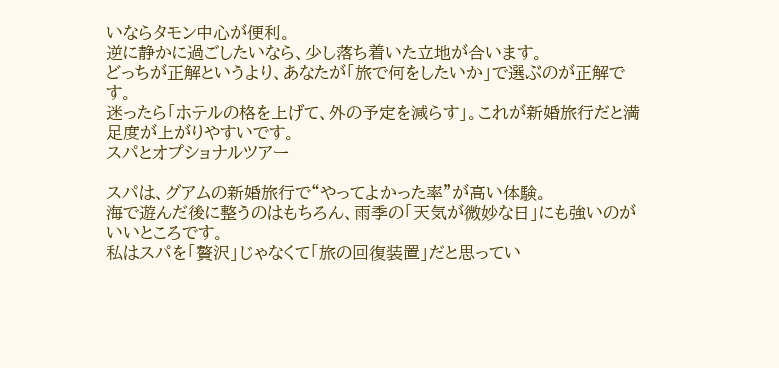いならタモン中心が便利。
逆に静かに過ごしたいなら、少し落ち着いた立地が合います。
どっちが正解というより、あなたが「旅で何をしたいか」で選ぶのが正解です。
迷ったら「ホテルの格を上げて、外の予定を減らす」。これが新婚旅行だと満足度が上がりやすいです。
スパとオプショナルツアー

スパは、グアムの新婚旅行で“やってよかった率”が高い体験。
海で遊んだ後に整うのはもちろん、雨季の「天気が微妙な日」にも強いのがいいところです。
私はスパを「贅沢」じゃなくて「旅の回復装置」だと思ってい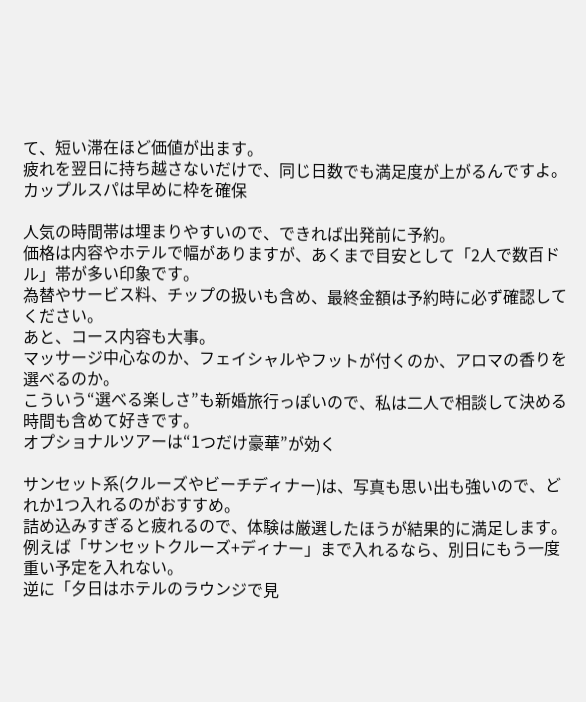て、短い滞在ほど価値が出ます。
疲れを翌日に持ち越さないだけで、同じ日数でも満足度が上がるんですよ。
カップルスパは早めに枠を確保

人気の時間帯は埋まりやすいので、できれば出発前に予約。
価格は内容やホテルで幅がありますが、あくまで目安として「2人で数百ドル」帯が多い印象です。
為替やサービス料、チップの扱いも含め、最終金額は予約時に必ず確認してください。
あと、コース内容も大事。
マッサージ中心なのか、フェイシャルやフットが付くのか、アロマの香りを選べるのか。
こういう“選べる楽しさ”も新婚旅行っぽいので、私は二人で相談して決める時間も含めて好きです。
オプショナルツアーは“1つだけ豪華”が効く

サンセット系(クルーズやビーチディナー)は、写真も思い出も強いので、どれか1つ入れるのがおすすめ。
詰め込みすぎると疲れるので、体験は厳選したほうが結果的に満足します。
例えば「サンセットクルーズ+ディナー」まで入れるなら、別日にもう一度重い予定を入れない。
逆に「夕日はホテルのラウンジで見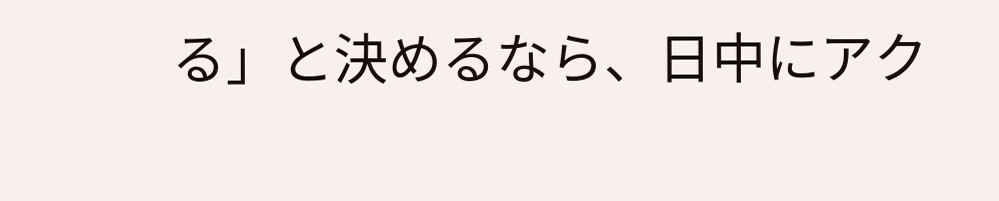る」と決めるなら、日中にアク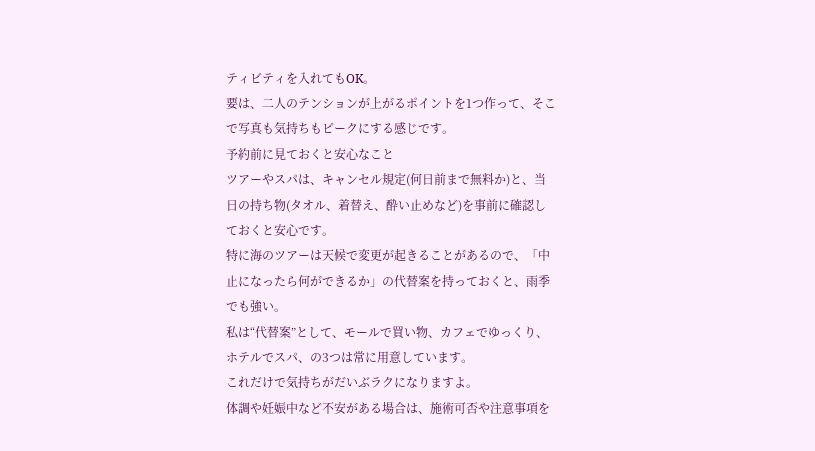ティビティを入れてもOK。
要は、二人のテンションが上がるポイントを1つ作って、そこで写真も気持ちもピークにする感じです。
予約前に見ておくと安心なこと
ツアーやスパは、キャンセル規定(何日前まで無料か)と、当日の持ち物(タオル、着替え、酔い止めなど)を事前に確認しておくと安心です。
特に海のツアーは天候で変更が起きることがあるので、「中止になったら何ができるか」の代替案を持っておくと、雨季でも強い。
私は“代替案”として、モールで買い物、カフェでゆっくり、ホテルでスパ、の3つは常に用意しています。
これだけで気持ちがだいぶラクになりますよ。
体調や妊娠中など不安がある場合は、施術可否や注意事項を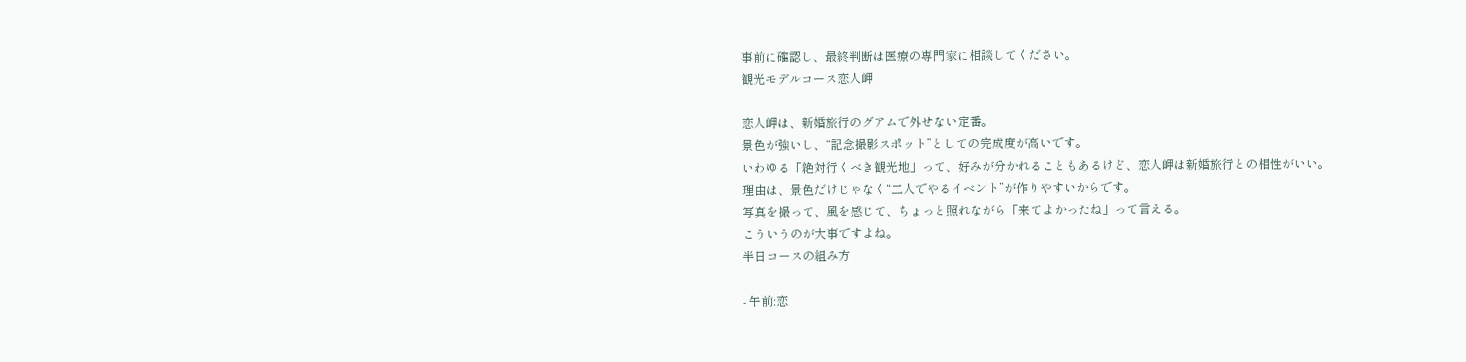事前に確認し、最終判断は医療の専門家に相談してください。
観光モデルコース恋人岬

恋人岬は、新婚旅行のグアムで外せない定番。
景色が強いし、“記念撮影スポット”としての完成度が高いです。
いわゆる「絶対行くべき観光地」って、好みが分かれることもあるけど、恋人岬は新婚旅行との相性がいい。
理由は、景色だけじゃなく“二人でやるイベント”が作りやすいからです。
写真を撮って、風を感じて、ちょっと照れながら「来てよかったね」って言える。
こういうのが大事ですよね。
半日コースの組み方

- 午前:恋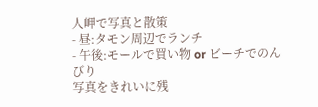人岬で写真と散策
- 昼:タモン周辺でランチ
- 午後:モールで買い物 or ビーチでのんびり
写真をきれいに残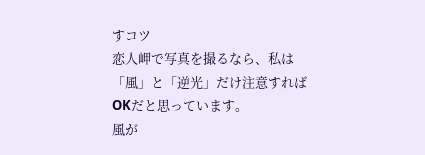すコツ
恋人岬で写真を撮るなら、私は「風」と「逆光」だけ注意すればOKだと思っています。
風が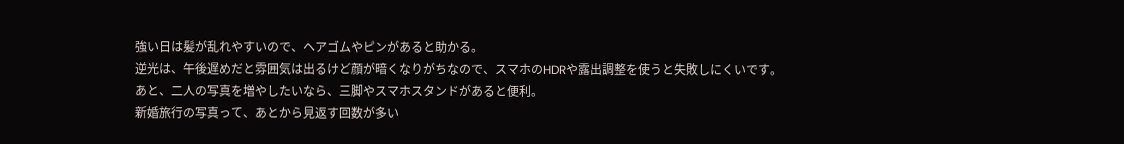強い日は髪が乱れやすいので、ヘアゴムやピンがあると助かる。
逆光は、午後遅めだと雰囲気は出るけど顔が暗くなりがちなので、スマホのHDRや露出調整を使うと失敗しにくいです。
あと、二人の写真を増やしたいなら、三脚やスマホスタンドがあると便利。
新婚旅行の写真って、あとから見返す回数が多い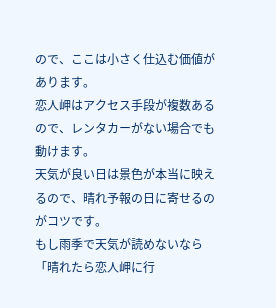ので、ここは小さく仕込む価値があります。
恋人岬はアクセス手段が複数あるので、レンタカーがない場合でも動けます。
天気が良い日は景色が本当に映えるので、晴れ予報の日に寄せるのがコツです。
もし雨季で天気が読めないなら「晴れたら恋人岬に行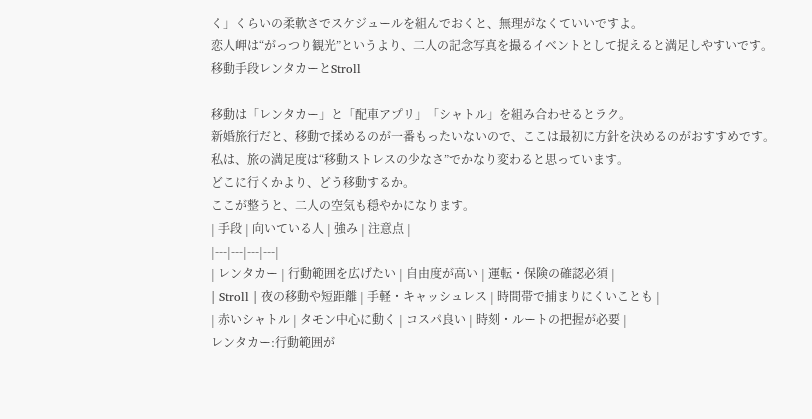く」くらいの柔軟さでスケジュールを組んでおくと、無理がなくていいですよ。
恋人岬は“がっつり観光”というより、二人の記念写真を撮るイベントとして捉えると満足しやすいです。
移動手段レンタカーとStroll

移動は「レンタカー」と「配車アプリ」「シャトル」を組み合わせるとラク。
新婚旅行だと、移動で揉めるのが一番もったいないので、ここは最初に方針を決めるのがおすすめです。
私は、旅の満足度は“移動ストレスの少なさ”でかなり変わると思っています。
どこに行くかより、どう移動するか。
ここが整うと、二人の空気も穏やかになります。
| 手段 | 向いている人 | 強み | 注意点 |
|---|---|---|---|
| レンタカー | 行動範囲を広げたい | 自由度が高い | 運転・保険の確認必須 |
| Stroll | 夜の移動や短距離 | 手軽・キャッシュレス | 時間帯で捕まりにくいことも |
| 赤いシャトル | タモン中心に動く | コスパ良い | 時刻・ルートの把握が必要 |
レンタカー:行動範囲が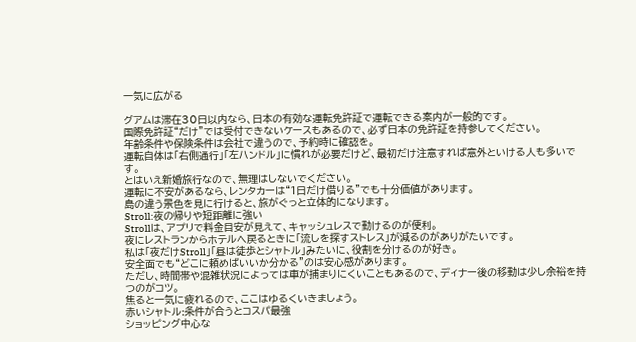一気に広がる

グアムは滞在30日以内なら、日本の有効な運転免許証で運転できる案内が一般的です。
国際免許証“だけ”では受付できないケースもあるので、必ず日本の免許証を持参してください。
年齢条件や保険条件は会社で違うので、予約時に確認を。
運転自体は「右側通行」「左ハンドル」に慣れが必要だけど、最初だけ注意すれば意外といける人も多いです。
とはいえ新婚旅行なので、無理はしないでください。
運転に不安があるなら、レンタカーは“1日だけ借りる”でも十分価値があります。
島の違う景色を見に行けると、旅がぐっと立体的になります。
Stroll:夜の帰りや短距離に強い
Strollは、アプリで料金目安が見えて、キャッシュレスで動けるのが便利。
夜にレストランからホテルへ戻るときに「流しを探すストレス」が減るのがありがたいです。
私は「夜だけStroll」「昼は徒歩とシャトル」みたいに、役割を分けるのが好き。
安全面でも“どこに頼めばいいか分かる”のは安心感があります。
ただし、時間帯や混雑状況によっては車が捕まりにくいこともあるので、ディナー後の移動は少し余裕を持つのがコツ。
焦ると一気に疲れるので、ここはゆるくいきましょう。
赤いシャトル:条件が合うとコスパ最強
ショッピング中心な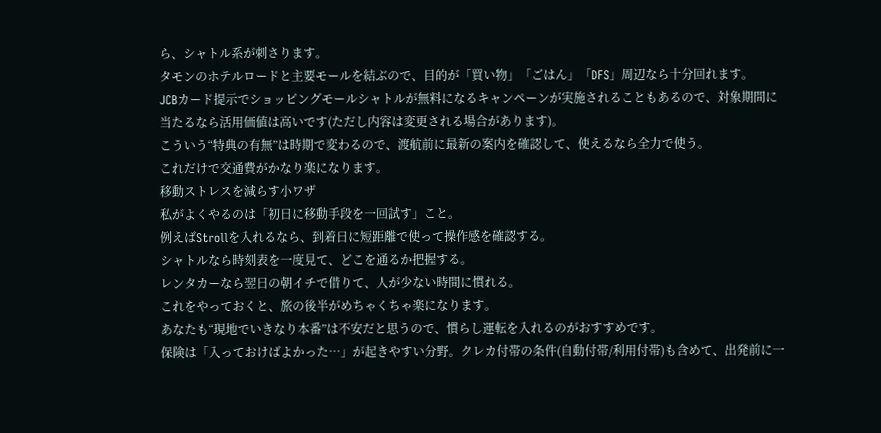ら、シャトル系が刺さります。
タモンのホテルロードと主要モールを結ぶので、目的が「買い物」「ごはん」「DFS」周辺なら十分回れます。
JCBカード提示でショッピングモールシャトルが無料になるキャンペーンが実施されることもあるので、対象期間に当たるなら活用価値は高いです(ただし内容は変更される場合があります)。
こういう“特典の有無”は時期で変わるので、渡航前に最新の案内を確認して、使えるなら全力で使う。
これだけで交通費がかなり楽になります。
移動ストレスを減らす小ワザ
私がよくやるのは「初日に移動手段を一回試す」こと。
例えばStrollを入れるなら、到着日に短距離で使って操作感を確認する。
シャトルなら時刻表を一度見て、どこを通るか把握する。
レンタカーなら翌日の朝イチで借りて、人が少ない時間に慣れる。
これをやっておくと、旅の後半がめちゃくちゃ楽になります。
あなたも“現地でいきなり本番”は不安だと思うので、慣らし運転を入れるのがおすすめです。
保険は「入っておけばよかった…」が起きやすい分野。クレカ付帯の条件(自動付帯/利用付帯)も含めて、出発前に一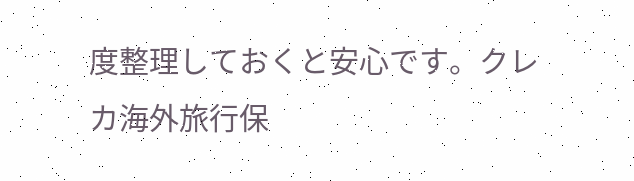度整理しておくと安心です。クレカ海外旅行保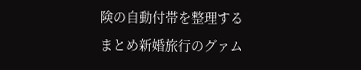険の自動付帯を整理する
まとめ新婚旅行のグァム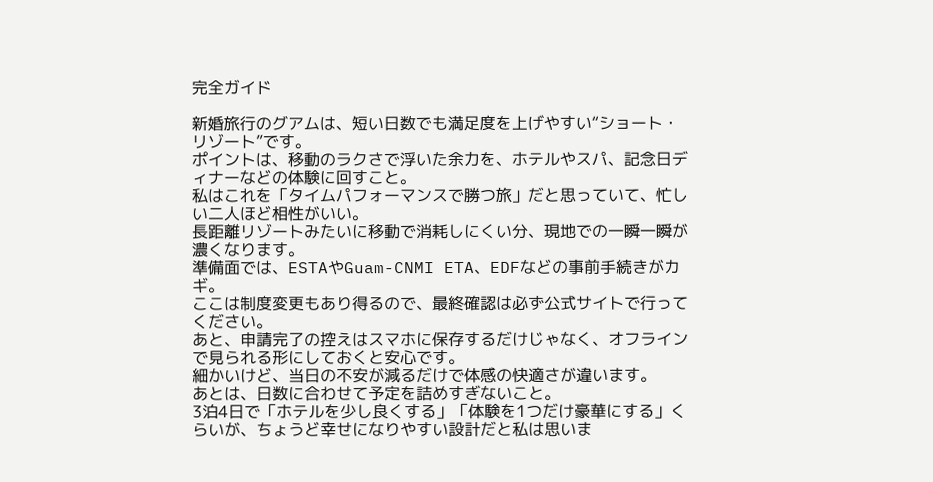完全ガイド

新婚旅行のグアムは、短い日数でも満足度を上げやすい“ショート・リゾート”です。
ポイントは、移動のラクさで浮いた余力を、ホテルやスパ、記念日ディナーなどの体験に回すこと。
私はこれを「タイムパフォーマンスで勝つ旅」だと思っていて、忙しい二人ほど相性がいい。
長距離リゾートみたいに移動で消耗しにくい分、現地での一瞬一瞬が濃くなります。
準備面では、ESTAやGuam-CNMI ETA、EDFなどの事前手続きがカギ。
ここは制度変更もあり得るので、最終確認は必ず公式サイトで行ってください。
あと、申請完了の控えはスマホに保存するだけじゃなく、オフラインで見られる形にしておくと安心です。
細かいけど、当日の不安が減るだけで体感の快適さが違います。
あとは、日数に合わせて予定を詰めすぎないこと。
3泊4日で「ホテルを少し良くする」「体験を1つだけ豪華にする」くらいが、ちょうど幸せになりやすい設計だと私は思いま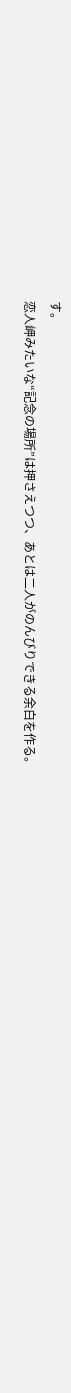す。
恋人岬みたいな“記念の場所”は押さえつつ、あとは二人がのんびりできる余白を作る。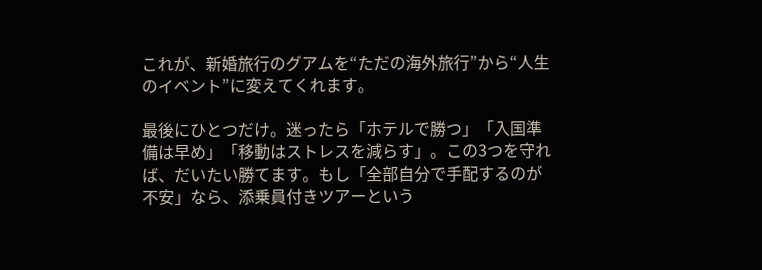これが、新婚旅行のグアムを“ただの海外旅行”から“人生のイベント”に変えてくれます。

最後にひとつだけ。迷ったら「ホテルで勝つ」「入国準備は早め」「移動はストレスを減らす」。この3つを守れば、だいたい勝てます。もし「全部自分で手配するのが不安」なら、添乗員付きツアーという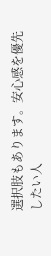選択肢もあります。安心感を優先したい人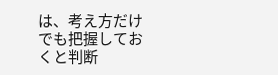は、考え方だけでも把握しておくと判断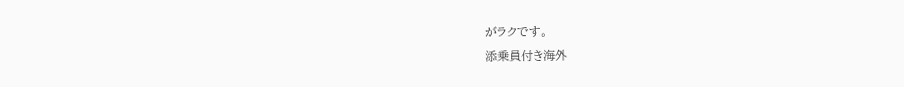がラクです。
添乗員付き海外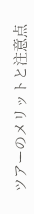ツアーのメリットと注意点